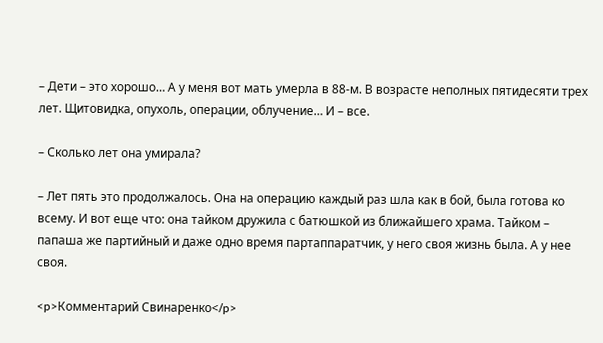– Дети – это хорошо… А у меня вот мать умерла в 88-м. В возрасте неполных пятидесяти трех лет. Щитовидка, опухоль, операции, облучение… И – все.

– Сколько лет она умирала?

– Лет пять это продолжалось. Она на операцию каждый раз шла как в бой, была готова ко всему. И вот еще что: она тайком дружила с батюшкой из ближайшего храма. Тайком – папаша же партийный и даже одно время партаппаратчик, у него своя жизнь была. А у нее своя.

<p>Комментарий Свинаренко</p>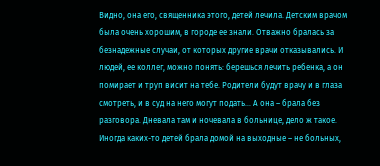Видно, она его, священника этого, детей лечила. Детским врачом была очень хорошим, в городе ее знали. Отважно бралась за безнадежные случаи, от которых другие врачи отказывались. И людей, ее коллег, можно понять: берешься лечить ребенка, а он помирает и труп висит на тебе. Родители будут врачу и в глаза смотреть, и в суд на него могут подать… А она – брала без разговора. Дневала там и ночевала в больнице, дело ж такое. Иногда каких-то детей брала домой на выходные – не больных,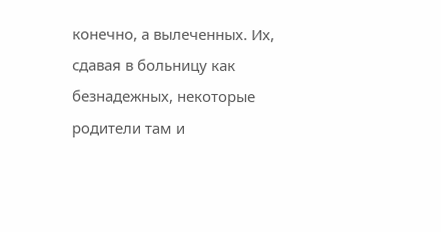конечно, а вылеченных. Их, сдавая в больницу как безнадежных, некоторые родители там и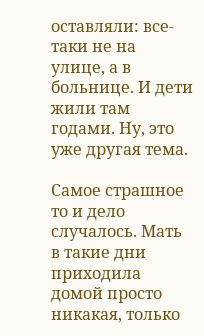оставляли: все-таки не на улице, а в больнице. И дети жили там годами. Ну, это уже другая тема.

Самое страшное то и дело случалось. Мать в такие дни приходила домой просто никакая, только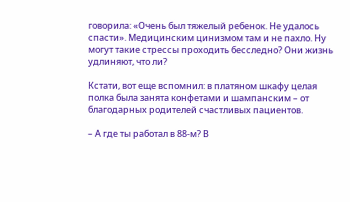говорила: «Очень был тяжелый ребенок. Не удалось спасти». Медицинским цинизмом там и не пахло. Ну могут такие стрессы проходить бесследно? Они жизнь удлиняют, что ли?

Кстати, вот еще вспомнил: в платяном шкафу целая полка была занята конфетами и шампанским – от благодарных родителей счастливых пациентов.

– А где ты работал в 88-м? В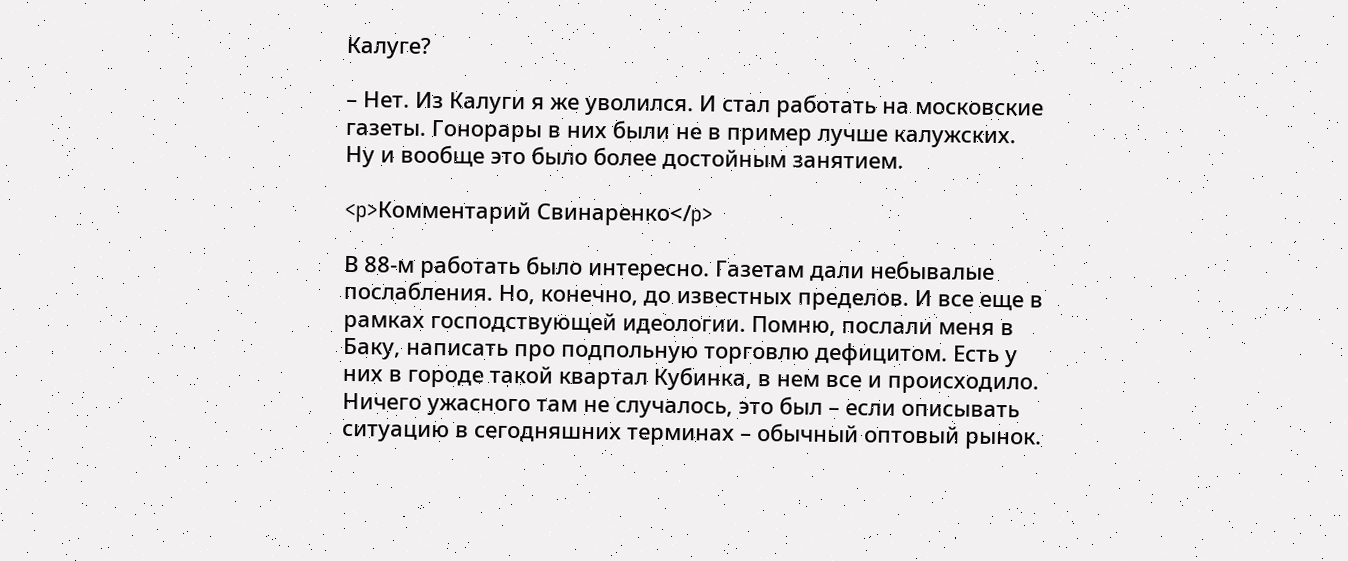Калуге?

– Нет. Из Калуги я же уволился. И стал работать на московские газеты. Гонорары в них были не в пример лучше калужских. Ну и вообще это было более достойным занятием.

<p>Комментарий Свинаренко</p>

В 88-м работать было интересно. Газетам дали небывалые послабления. Но, конечно, до известных пределов. И все еще в рамках господствующей идеологии. Помню, послали меня в Баку, написать про подпольную торговлю дефицитом. Есть у них в городе такой квартал Кубинка, в нем все и происходило. Ничего ужасного там не случалось, это был – если описывать ситуацию в сегодняшних терминах – обычный оптовый рынок.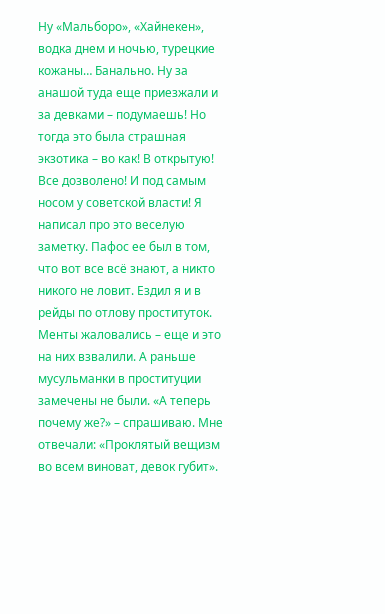Ну «Мальборо», «Хайнекен», водка днем и ночью, турецкие кожаны… Банально. Ну за анашой туда еще приезжали и за девками – подумаешь! Но тогда это была страшная экзотика – во как! В открытую! Все дозволено! И под самым носом у советской власти! Я написал про это веселую заметку. Пафос ее был в том, что вот все всё знают, а никто никого не ловит. Ездил я и в рейды по отлову проституток. Менты жаловались – еще и это на них взвалили. А раньше мусульманки в проституции замечены не были. «А теперь почему же?» – спрашиваю. Мне отвечали: «Проклятый вещизм во всем виноват, девок губит».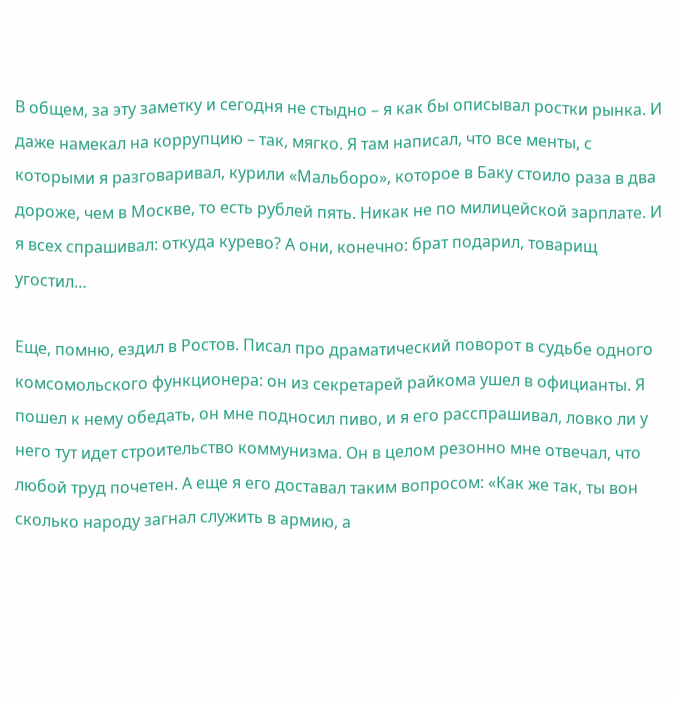В общем, за эту заметку и сегодня не стыдно – я как бы описывал ростки рынка. И даже намекал на коррупцию – так, мягко. Я там написал, что все менты, с которыми я разговаривал, курили «Мальборо», которое в Баку стоило раза в два дороже, чем в Москве, то есть рублей пять. Никак не по милицейской зарплате. И я всех спрашивал: откуда курево? А они, конечно: брат подарил, товарищ угостил…

Еще, помню, ездил в Ростов. Писал про драматический поворот в судьбе одного комсомольского функционера: он из секретарей райкома ушел в официанты. Я пошел к нему обедать, он мне подносил пиво, и я его расспрашивал, ловко ли у него тут идет строительство коммунизма. Он в целом резонно мне отвечал, что любой труд почетен. А еще я его доставал таким вопросом: «Как же так, ты вон сколько народу загнал служить в армию, а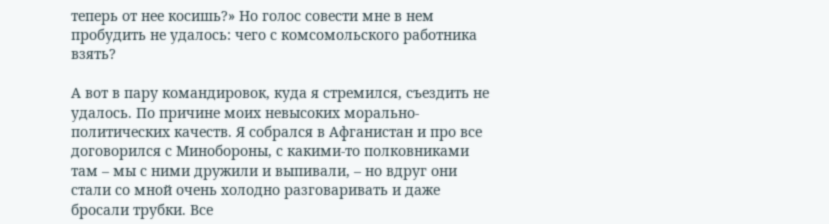теперь от нее косишь?» Но голос совести мне в нем пробудить не удалось: чего с комсомольского работника взять?

А вот в пару командировок, куда я стремился, съездить не удалось. По причине моих невысоких морально-политических качеств. Я собрался в Афганистан и про все договорился с Минобороны, с какими-то полковниками там – мы с ними дружили и выпивали, – но вдруг они стали со мной очень холодно разговаривать и даже бросали трубки. Все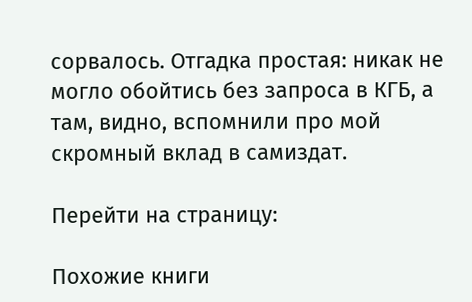сорвалось. Отгадка простая: никак не могло обойтись без запроса в КГБ, а там, видно, вспомнили про мой скромный вклад в самиздат.

Перейти на страницу:

Похожие книги